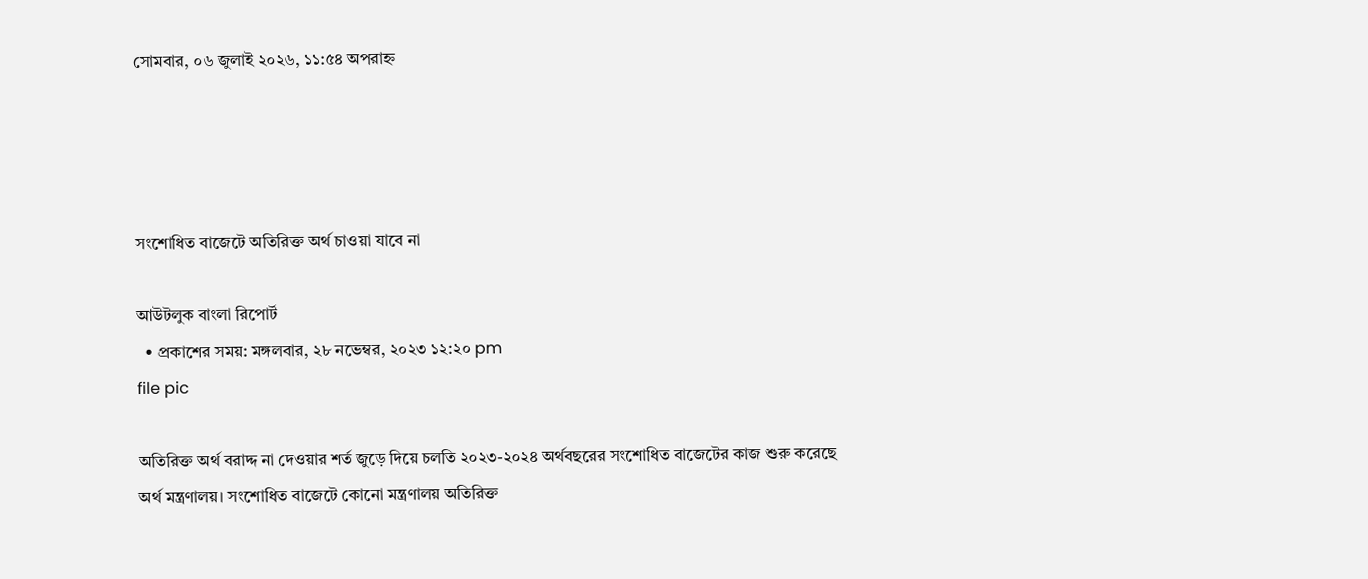সোমবার, ০৬ জুলাই ২০২৬, ১১:৫৪ অপরাহ্ন




সংশোধিত বাজেটে অতিরিক্ত অর্থ চাওয়া যাবে না

আউটলুক বাংলা রিপোর্ট
  • প্রকাশের সময়: মঙ্গলবার, ২৮ নভেম্বর, ২০২৩ ১২:২০ pm
file pic

অতিরিক্ত অর্থ বরাদ্দ না দেওয়ার শর্ত জুড়ে দিয়ে চলতি ২০২৩-২০২৪ অর্থবছরের সংশোধিত বাজেটের কাজ শুরু করেছে অর্থ মন্ত্রণালয়। সংশোধিত বাজেটে কোনো মন্ত্রণালয় অতিরিক্ত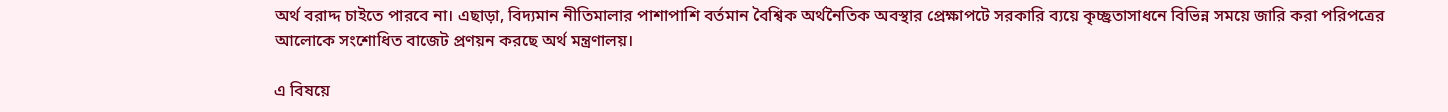অর্থ বরাদ্দ চাইতে পারবে না। এছাড়া, বিদ্যমান নীতিমালার পাশাপাশি বর্তমান বৈশ্বিক অর্থনৈতিক অবস্থার প্রেক্ষাপটে সরকারি ব্যয়ে কৃচ্ছ্রতাসাধনে বিভিন্ন সময়ে জারি করা পরিপত্রের আলোকে সংশোধিত বাজেট প্রণয়ন করছে অর্থ মন্ত্রণালয়।

এ বিষয়ে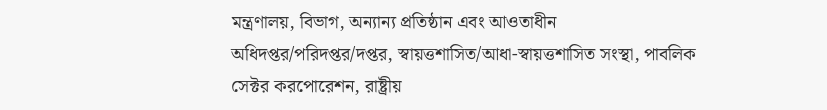মন্ত্রণালয়, বিভাগ, অন্যান্য প্রতিষ্ঠান এবং আওতাধীন অধিদপ্তর/পরিদপ্তর/দপ্তর, স্বায়ত্তশাসিত/আধা-স্বায়ত্তশাসিত সংস্থা, পাবলিক সেক্টর করপোরেশন, রাষ্ট্রীয়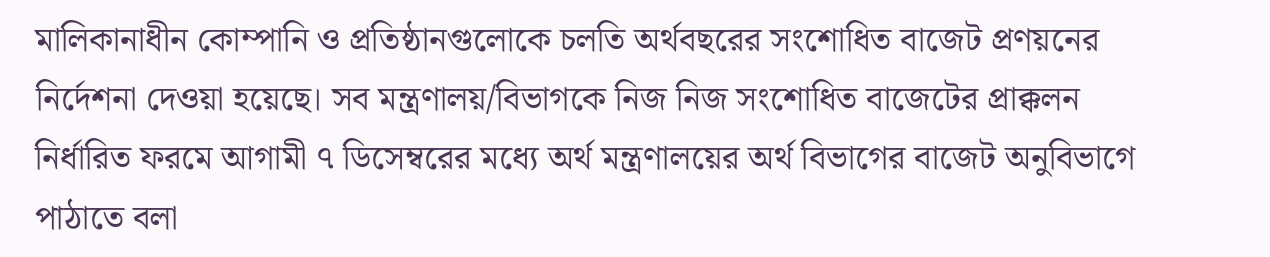মালিকানাধীন কোম্পানি ও প্রতিষ্ঠানগুলোকে চলতি অর্থবছরের সংশোধিত বাজেট প্রণয়নের নির্দেশনা দেওয়া হয়েছে। সব মন্ত্রণালয়/বিভাগকে নিজ নিজ সংশোধিত বাজেটের প্রাক্কলন নির্ধারিত ফরমে আগামী ৭ ডিসেম্বরের মধ্যে অর্থ মন্ত্রণালয়ের অর্থ বিভাগের বাজেট অনুবিভাগে পাঠাতে বলা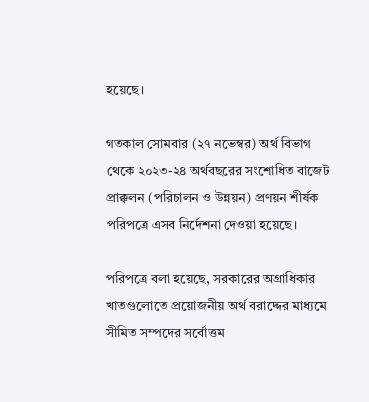হয়েছে।

গতকাল সোমবার (২৭ নভেম্বর) অর্থ বিভাগ থেকে ২০২৩-২৪ অর্থবছরের সংশোধিত বাজেট প্রাক্কলন (পরিচালন ও উন্নয়ন) প্রণয়ন শীর্ষক পরিপত্রে এসব নির্দেশনা দেওয়া হয়েছে।

পরিপত্রে বলা হয়েছে, সরকারের অগ্রাধিকার খাতগুলোতে প্রয়োজনীয় অর্থ বরাদ্দের মাধ্যমে সীমিত সম্পদের সর্বোত্তম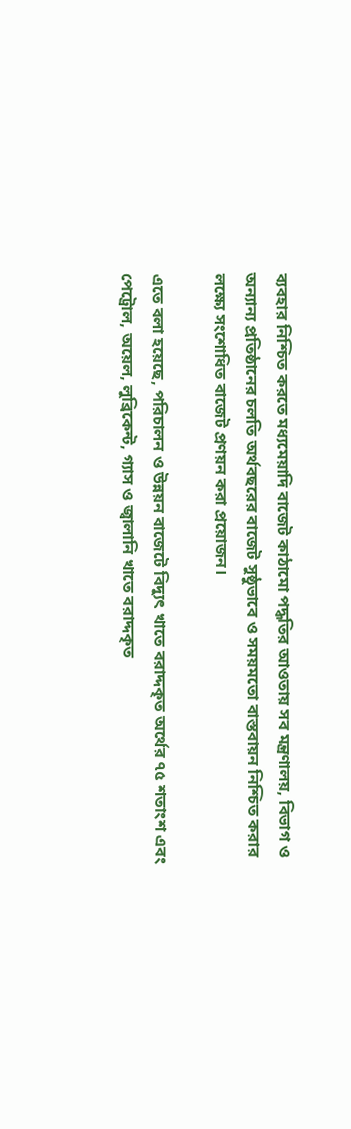ব্যবহার নিশ্চিত করতে মধ্যমেয়াদি বাজেট কাঠামো পদ্ধতির আওতায় সব মন্ত্রণালয়, বিভাগ ও অন্যান্য প্রতিষ্ঠানের চলতি অর্থবছরের বাজেট সুষ্ঠুভাবে ও সময়মতো বাস্তবায়ন নিশ্চিত করার লক্ষ্যে সংশোধিত বাজেট প্রণয়ন করা প্রয়োজন।

এতে বলা হয়েছে, পরিচালন ও উন্নয়ন বাজেটে বিদ্যুৎ খাতে বরাদ্দকৃত অর্থের ৭৫ শতাংশ এবং পেট্রোল, অয়েল, লুব্রিকেন্ট, গ্যাস ও জ্বালানি খাতে বরাদ্দকৃত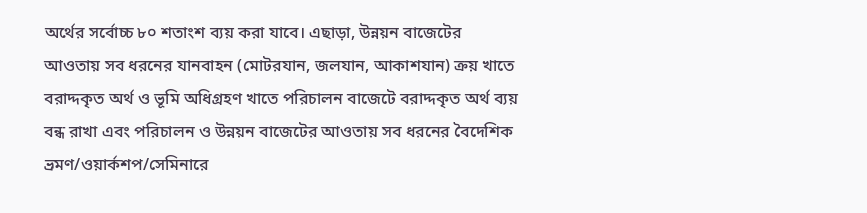অর্থের সর্বোচ্চ ৮০ শতাংশ ব্যয় করা যাবে। এছাড়া, উন্নয়ন বাজেটের আওতায় সব ধরনের যানবাহন (মোটরযান, জলযান, আকাশযান) ক্রয় খাতে বরাদ্দকৃত অর্থ ও ভূমি অধিগ্রহণ খাতে পরিচালন বাজেটে বরাদ্দকৃত অর্থ ব্যয় বন্ধ রাখা এবং পরিচালন ও উন্নয়ন বাজেটের আওতায় সব ধরনের বৈদেশিক ভ্রমণ/ওয়ার্কশপ/সেমিনারে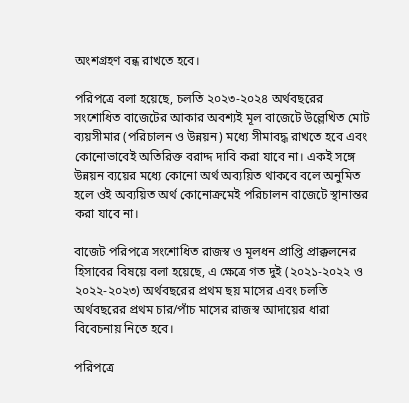অংশগ্রহণ বন্ধ রাখতে হবে।

পরিপত্রে বলা হয়েছে, চলতি ২০২৩-২০২৪ অর্থবছরের সংশোধিত বাজেটের আকার অবশ্যই মূল বাজেটে উল্লেখিত মোট ব্যয়সীমার (পরিচালন ও উন্নয়ন) মধ্যে সীমাবদ্ধ রাখতে হবে এবং কোনোভাবেই অতিরিক্ত বরাদ্দ দাবি করা যাবে না। একই সঙ্গে উন্নয়ন ব্যয়ের মধ্যে কোনো অর্থ অব্যয়িত থাকবে বলে অনুমিত হলে ওই অব্যয়িত অর্থ কোনোক্রমেই পরিচালন বাজেটে স্থানান্তর করা যাবে না।

বাজেট পরিপত্রে সংশোধিত রাজস্ব ও মূলধন প্রাপ্তি প্রাক্কলনের হিসাবের বিষয়ে বলা হয়েছে, এ ক্ষেত্রে গত দুই (২০২১-২০২২ ও ২০২২-২০২৩) অর্থবছরের প্রথম ছয় মাসের এবং চলতি অর্থবছরের প্রথম চার/পাঁচ মাসের রাজস্ব আদায়ের ধারা বিবেচনায় নিতে হবে।

পরিপত্রে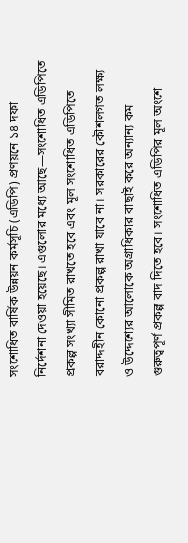সংশোধিত বার্ষিক উন্নয়ন কর্মসূচি (এডিপি) প্রণয়নে ১৪ দফা নির্দেশনা দেওয়া হয়েছে। এগুলোর মধ্যে আছে—সংশোধিত এডিপিতে প্রকল্প সংখ্যা সীমিত রাখতে হবে এবং মূল সংশোধিত এডিপিতে বরাদ্দহীন কোনো প্রকল্প রাখা যাবে না। সরকারের কৌশলগত লক্ষ্য ও উদ্দেশ্যের আলোকে অগ্রাধিকার বাছাই করে অন্যান্য কম গুরুত্বপূর্ণ প্রকল্প বাদ দিতে হবে। সংশোধিত এডিপির মূল অংশে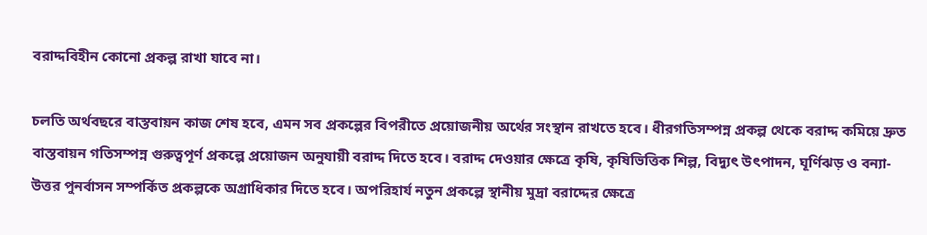বরাদ্দবিহীন কোনো প্রকল্প রাখা যাবে না।

চলতি অর্থবছরে বাস্তবায়ন কাজ শেষ হবে, এমন সব প্রকল্পের বিপরীতে প্রয়োজনীয় অর্থের সংস্থান রাখতে হবে। ধীরগতিসম্পন্ন প্রকল্প থেকে বরাদ্দ কমিয়ে দ্রুত বাস্তবায়ন গতিসম্পন্ন গুরুত্বপূর্ণ প্রকল্পে প্রয়োজন অনুযায়ী বরাদ্দ দিতে হবে। বরাদ্দ দেওয়ার ক্ষেত্রে কৃষি, কৃষিভিত্তিক শিল্প, বিদ্যুৎ উৎপাদন, ঘূর্ণিঝড় ও বন্যা-উত্তর পুনর্বাসন সম্পর্কিত প্রকল্পকে অগ্রাধিকার দিতে হবে। অপরিহার্য নতুন প্রকল্পে স্থানীয় মুদ্রা বরাদ্দের ক্ষেত্রে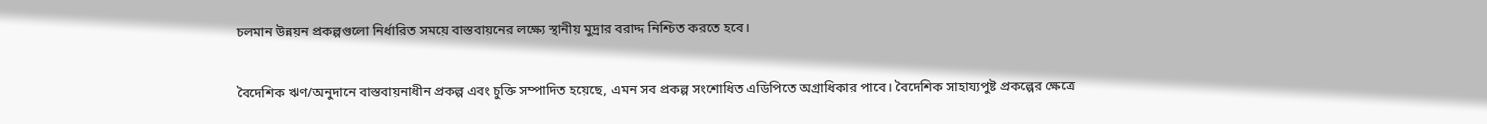চলমান উন্নয়ন প্রকল্পগুলো নির্ধারিত সময়ে বাস্তবায়নের লক্ষ্যে স্থানীয় মুদ্রার বরাদ্দ নিশ্চিত করতে হবে।

বৈদেশিক ঋণ/অনুদানে বাস্তবায়নাধীন প্রকল্প এবং চুক্তি সম্পাদিত হয়েছে, এমন সব প্রকল্প সংশোধিত এডিপিতে অগ্রাধিকার পাবে। বৈদেশিক সাহায্যপুষ্ট প্রকল্পের ক্ষেত্রে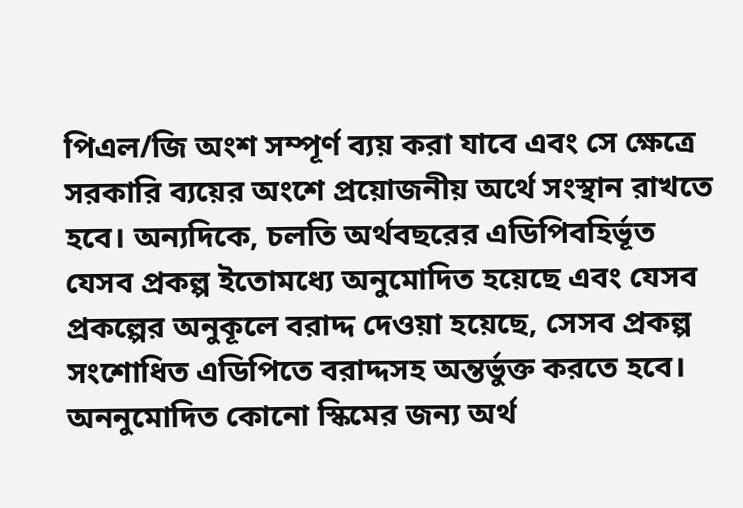পিএল/জি অংশ সম্পূর্ণ ব্যয় করা যাবে এবং সে ক্ষেত্রে সরকারি ব্যয়ের অংশে প্রয়োজনীয় অর্থে সংস্থান রাখতে হবে। অন্যদিকে, চলতি অর্থবছরের এডিপিবহির্ভূত যেসব প্রকল্প ইতোমধ্যে অনুমোদিত হয়েছে এবং যেসব প্রকল্পের অনুকূলে বরাদ্দ দেওয়া হয়েছে, সেসব প্রকল্প সংশোধিত এডিপিতে বরাদ্দসহ অন্তর্ভুক্ত করতে হবে। অননুমোদিত কোনো স্কিমের জন্য অর্থ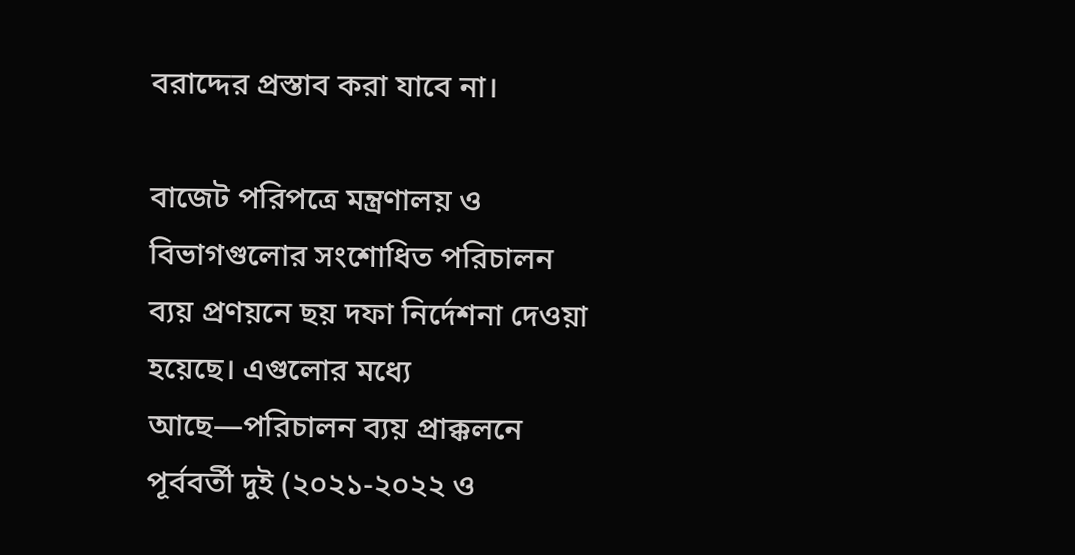বরাদ্দের প্রস্তাব করা যাবে না।

বাজেট পরিপত্রে মন্ত্রণালয় ও বিভাগগুলোর সংশোধিত পরিচালন ব্যয় প্রণয়নে ছয় দফা নির্দেশনা দেওয়া হয়েছে। এগুলোর মধ্যে আছে—পরিচালন ব্যয় প্রাক্কলনে পূর্ববর্তী দুই (২০২১-২০২২ ও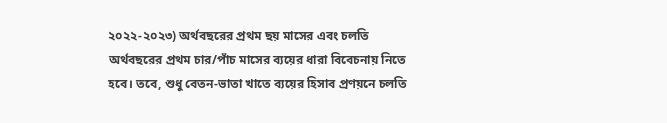২০২২-২০২৩) অর্থবছরের প্রথম ছয় মাসের এবং চলতি অর্থবছরের প্রথম চার/পাঁচ মাসের ব্যয়ের ধারা বিবেচনায় নিতে হবে। তবে, শুধু বেতন-ভাতা খাতে ব্যয়ের হিসাব প্রণয়নে চলতি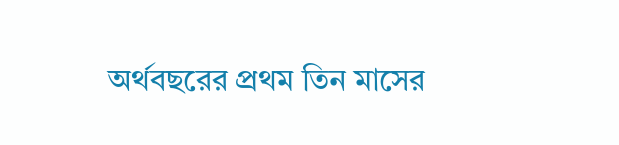অর্থবছরের প্রথম তিন মাসের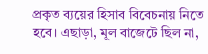প্রকৃত ব্যয়ের হিসাব বিবেচনায় নিতে হবে। এছাড়া, মূল বাজেটে ছিল না,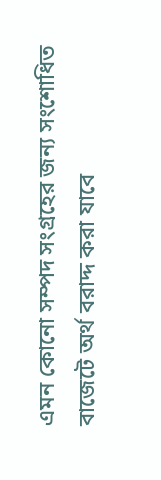এমন কোনো সম্পদ সংগ্রহের জন্য সংশোধিত বাজেটে অর্থ বরাদ্দ করা যাবে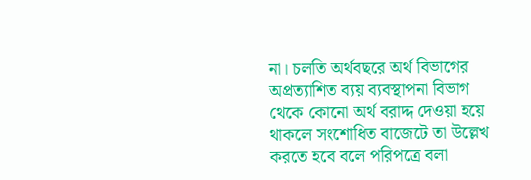না। চলতি অর্থবছরে অর্থ বিভাগের অপ্রত্যাশিত ব্যয় ব্যবস্থাপনা বিভাগ থেকে কোনো অর্থ বরাদ্দ দেওয়া হয়ে থাকলে সংশোধিত বাজেটে তা উল্লেখ করতে হবে বলে পরিপত্রে বলা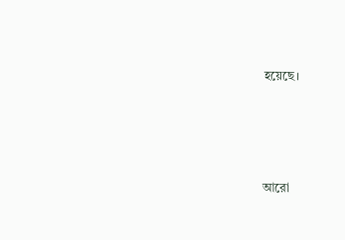হয়েছে।




আরো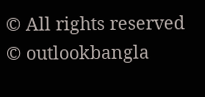© All rights reserved © outlookbangla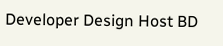Developer Design Host BD